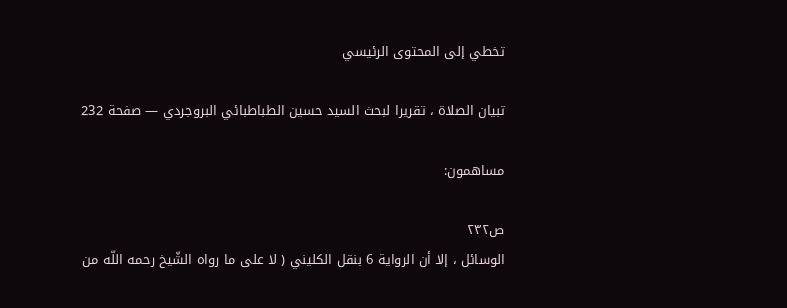تخطي إلى المحتوى الرئيسي

تبيان الصلاة ، تقريرا لبحث السيد حسين الطباطبائي البروجردي — صفحة 232

مساهمون:

ص٢٣٢
الوسائل ، إلا أن الرواية 6 بنقل الكليني ( لا على ما رواه الشّيخ رحمه اللّه من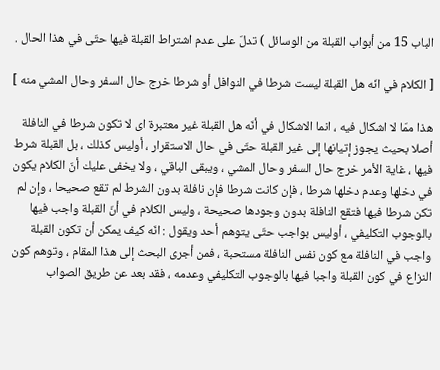الباب 15 من أبواب القبلة من الوسائل ) تدلّ على عدم اشتراط القبلة فيها حتّى في هذا الحال .

[ الكلام في انّه هل القبلة ليست شرطا في النوافل أو شرطا خرج حال السفر وحال المشي منه ]

هذا ممّا لا اشكال فيه ، انما الاشكال في أنّه هل القبلة غير معتبرة اى لا تكون شرطا في النافلة أصلا بحيث يجوز إتيانها إلى غير القبلة حتّى في حال الاستقرار ، أوليس كذلك ، بل القبلة شرط فيها ، غاية الأمر خرج حال السفر وحال المشي ، ويبقى الباقي ، ولا يخفى عليك أنّ الكلام يكون في دخلها وعدم دخلها شرطا ، فإن كانت شرطا فإن نافلة بدون الشرط لم تقع صحيحا ، وإن لم تكن شرطا فيها فتقع النافلة بدون وجودها صحيحة ، وليس الكلام في أنّ القبلة واجب فيها بالوجوب التكليفي ، أوليس بواجب حتّى يتوهم أحد ويقول : انّه كيف يمكن أن تكون القبلة واجب في النافلة مع كون نفس النافلة مستحبة ، فمن أجرى البحث إلى هذا المقام ، وتوهم كون النزاع في كون القبلة واجبا فيها بالوجوب التكليفي وعدمه ، فقد بعد عن طريق الصواب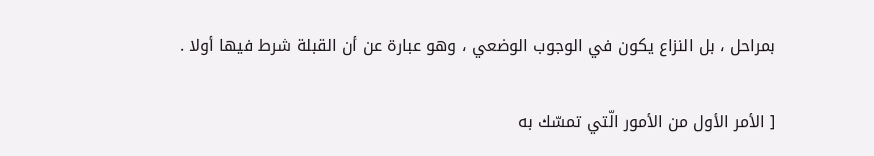بمراحل ، بل النزاع يكون في الوجوب الوضعي ، وهو عبارة عن أن القبلة شرط فيها أولا .

[ الأمر الأول من الأمور الّتي تمسّك به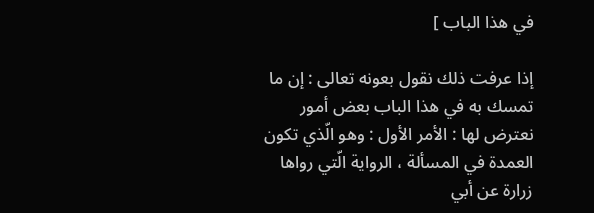في هذا الباب ]

إذا عرفت ذلك نقول بعونه تعالى : إن ما تمسك به في هذا الباب بعض أمور نعترض لها : الأمر الأول : وهو الّذي تكون العمدة في المسألة ، الرواية الّتي رواها زرارة عن أبي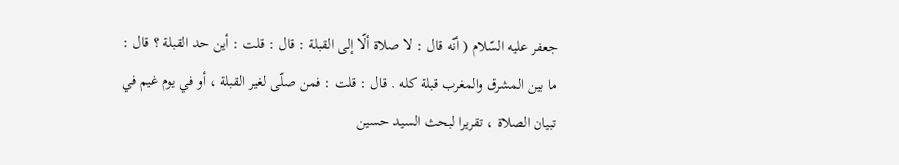جعفر عليه السّلام ( أنّه قال : لا صلاة ألّا إلى القبلة : قال : قلت : أين حد القبلة ؟ قال : ما بين المشرق والمغرب قبلة كله . قال : قلت : فمن صلّى لغير القبلة ، أو في يوم غيم في
تبيان الصلاة ، تقريرا لبحث السيد حسين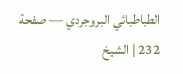الطباطبائي البروجردي — صفحة 232 | الشيخ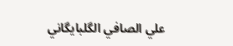علي الصافي الگلبايگاني